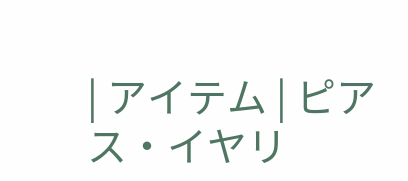| アイテム | ピアス・イヤリ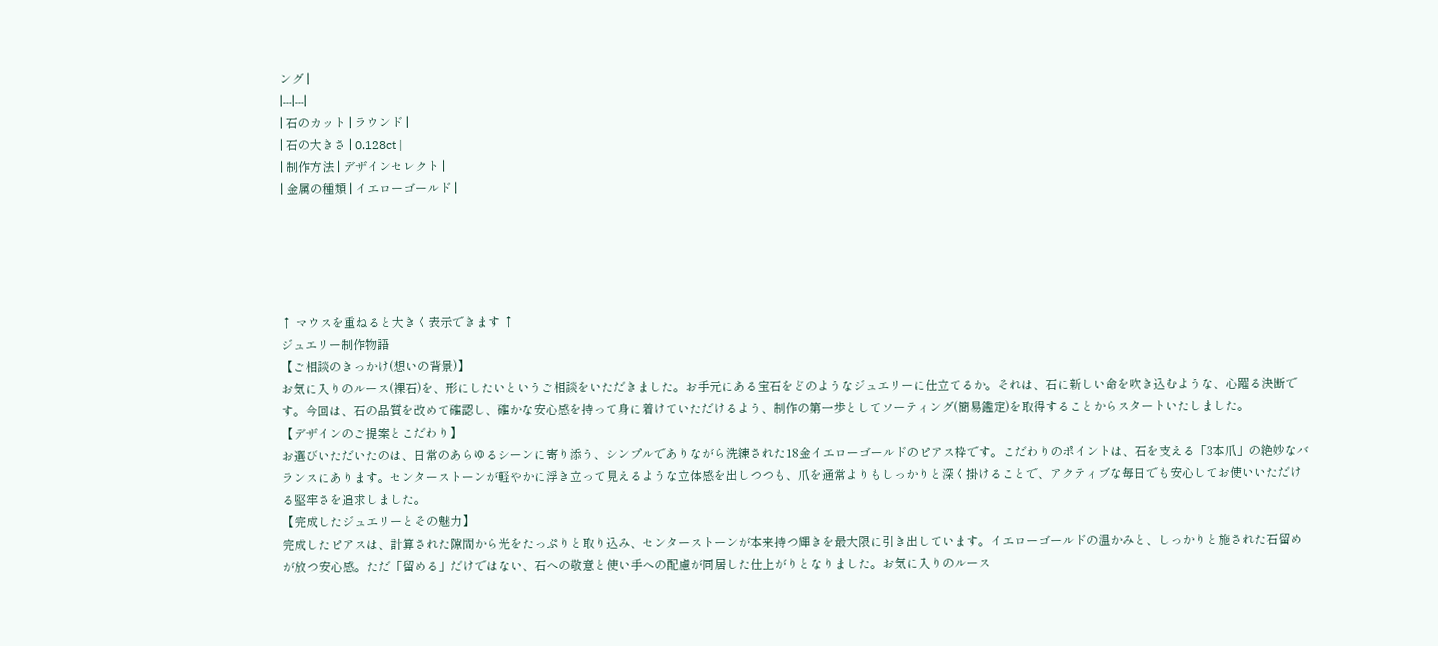ング |
|---|---|
| 石のカット | ラウンド |
| 石の大きさ | 0.128ct |
| 制作方法 | デザインセレクト |
| 金属の種類 | イエローゴールド |





↑ マウスを重ねると大きく表示できます ↑
ジュエリー制作物語
【ご相談のきっかけ(想いの背景)】
お気に入りのルース(裸石)を、形にしたいというご相談をいただきました。お手元にある宝石をどのようなジュエリーに仕立てるか。それは、石に新しい命を吹き込むような、心躍る決断です。今回は、石の品質を改めて確認し、確かな安心感を持って身に着けていただけるよう、制作の第一歩としてソーティング(簡易鑑定)を取得することからスタートいたしました。
【デザインのご提案とこだわり】
お選びいただいたのは、日常のあらゆるシーンに寄り添う、シンプルでありながら洗練された18金イエローゴールドのピアス枠です。こだわりのポイントは、石を支える「3本爪」の絶妙なバランスにあります。センターストーンが軽やかに浮き立って見えるような立体感を出しつつも、爪を通常よりもしっかりと深く掛けることで、アクティブな毎日でも安心してお使いいただける堅牢さを追求しました。
【完成したジュエリーとその魅力】
完成したピアスは、計算された隙間から光をたっぷりと取り込み、センターストーンが本来持つ輝きを最大限に引き出しています。イエローゴールドの温かみと、しっかりと施された石留めが放つ安心感。ただ「留める」だけではない、石への敬意と使い手への配慮が同居した仕上がりとなりました。お気に入りのルース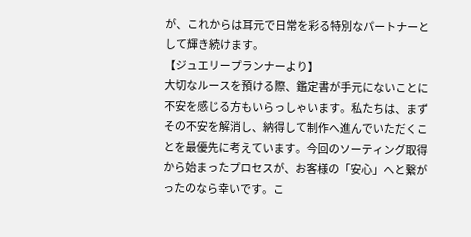が、これからは耳元で日常を彩る特別なパートナーとして輝き続けます。
【ジュエリープランナーより】
大切なルースを預ける際、鑑定書が手元にないことに不安を感じる方もいらっしゃいます。私たちは、まずその不安を解消し、納得して制作へ進んでいただくことを最優先に考えています。今回のソーティング取得から始まったプロセスが、お客様の「安心」へと繋がったのなら幸いです。こ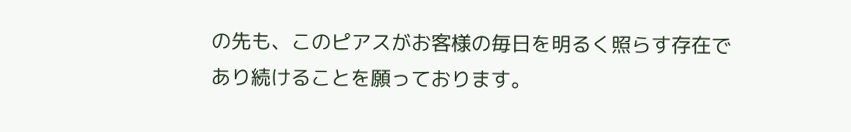の先も、このピアスがお客様の毎日を明るく照らす存在であり続けることを願っております。